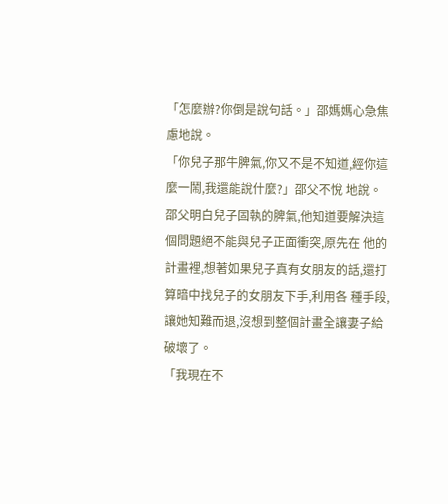「怎麼辦?你倒是說句話。」邵媽媽心急焦慮地說。
「你兒子那牛脾氣,你又不是不知道,經你這麼一鬧,我還能說什麼?」邵父不悅 地說。
邵父明白兒子固執的脾氣,他知道要解決這個問題絕不能與兒子正面衝突,原先在 他的計畫裡,想著如果兒子真有女朋友的話,還打算暗中找兒子的女朋友下手,利用各 種手段,讓她知難而退,沒想到整個計畫全讓妻子給破壞了。
「我現在不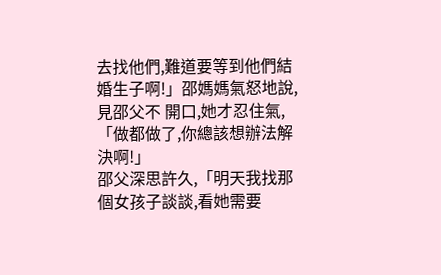去找他們,難道要等到他們結婚生子啊!」邵媽媽氣怒地說,見邵父不 開口,她才忍住氣,「做都做了,你總該想辦法解決啊!」
邵父深思許久,「明天我找那個女孩子談談,看她需要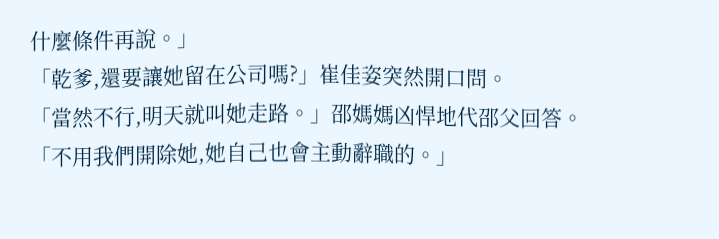什麼條件再說。」
「乾爹,還要讓她留在公司嗎?」崔佳姿突然開口問。
「當然不行,明天就叫她走路。」邵媽媽凶悍地代邵父回答。
「不用我們開除她,她自己也會主動辭職的。」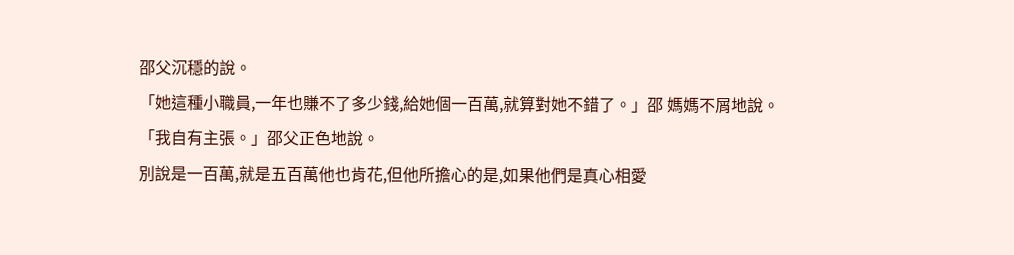邵父沉穩的說。
「她這種小職員,一年也賺不了多少錢,給她個一百萬,就算對她不錯了。」邵 媽媽不屑地說。
「我自有主張。」邵父正色地說。
別說是一百萬,就是五百萬他也肯花,但他所擔心的是,如果他們是真心相愛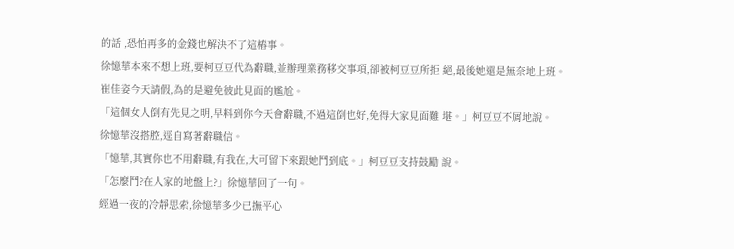的話 ,恐怕再多的金錢也解決不了這樁事。
徐憶華本來不想上班,要柯豆豆代為辭職,並辦理業務移交事項,卻被柯豆豆所拒 絕,最後她還是無奈地上班。
崔佳姿今天請假,為的是避免彼此見面的尷尬。
「這個女人倒有先見之明,早料到你今天會辭職,不過這倒也好,免得大家見面難 堪。」柯豆豆不屑地說。
徐憶華沒搭腔,逕自寫著辭職信。
「憶華,其實你也不用辭職,有我在,大可留下來跟她鬥到底。」柯豆豆支持鼓勵 說。
「怎麼鬥?在人家的地盤上?」徐憶華回了一句。
經過一夜的冷靜思索,徐憶華多少已撫平心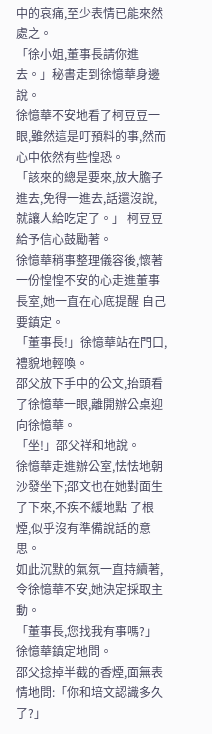中的哀痛,至少表情已能來然處之。
「徐小姐,董事長請你進去。」秘書走到徐憶華身邊說。
徐憶華不安地看了柯豆豆一眼,雖然這是叮預料的事,然而心中依然有些惶恐。
「該來的總是要來,放大膽子進去,免得一進去,話還沒說,就讓人給吃定了。」 柯豆豆給予信心鼓勵著。
徐憶華稍事整理儀容後,懷著一份惶惶不安的心走進董事長室,她一直在心底提醒 自己要鎮定。
「董事長!」徐憶華站在門口,禮貌地輕喚。
邵父放下手中的公文,抬頭看了徐憶華一眼,離開辦公桌迎向徐憶華。
「坐!」邵父祥和地說。
徐憶華走進辦公室,怯怯地朝沙發坐下;邵文也在她對面生了下來,不疾不緩地點 了根煙,似乎沒有準備說話的意思。
如此沉默的氣氛一直持續著,令徐憶華不安,她決定採取主動。
「董事長,您找我有事嗎?」徐憶華鎮定地問。
邵父捻掉半截的香煙,面無表情地問:「你和培文認識多久了?」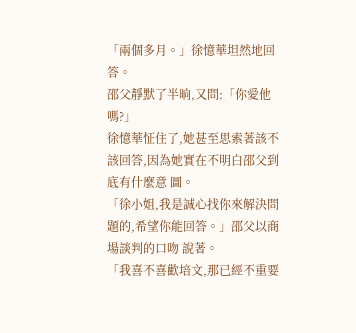「兩個多月。」徐憶華坦然地回答。
邵父靜默了半晌,又問:「你愛他嗎?」
徐憶華怔住了,她甚至思索著該不該回答,因為她實在不明白邵父到底有什麼意 圖。
「徐小姐,我是誠心找你來解決問題的,希望你能回答。」邵父以商場談判的口吻 說著。
「我喜不喜歡培文,那已經不重要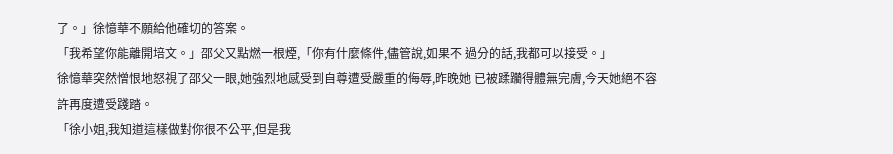了。」徐憶華不願給他確切的答案。
「我希望你能離開培文。」邵父又點燃一根煙,「你有什麼條件,儘管說,如果不 過分的話,我都可以接受。」
徐憶華突然憎恨地怒視了邵父一眼,她強烈地感受到自尊遭受嚴重的侮辱,昨晚她 已被蹂躪得體無完膚,今天她絕不容許再度遭受踐踏。
「徐小姐,我知道這樣做對你很不公平,但是我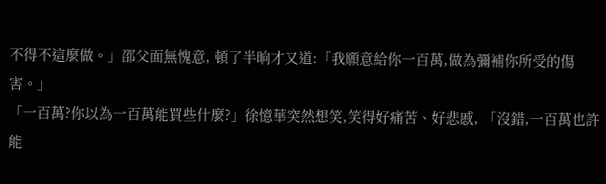不得不這麼做。」邵父面無愧意, 頓了半晌才又道:「我願意給你一百萬,做為彌補你所受的傷害。」
「一百萬?你以為一百萬能買些什麼?」徐憶華突然想笑,笑得好痛苦、好悲慼, 「沒錯,一百萬也許能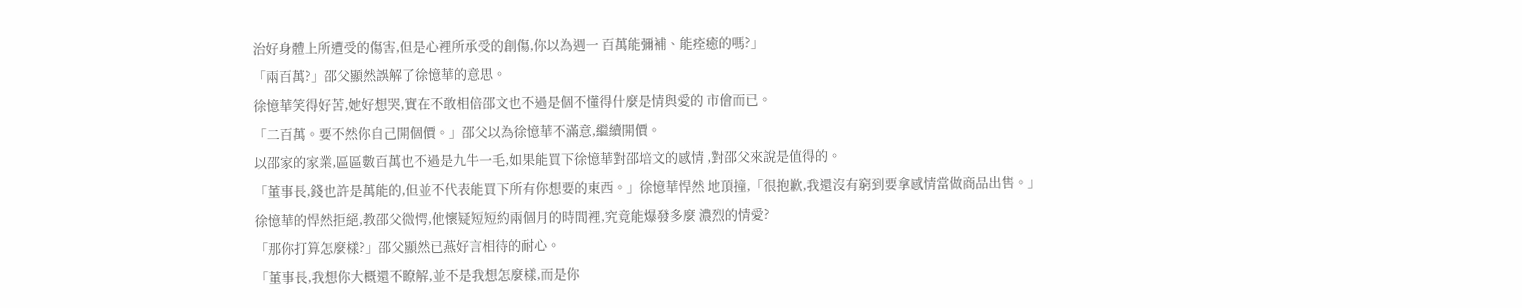治好身體上所遭受的傷害,但是心裡所承受的創傷,你以為週一 百萬能彌補、能痊癒的嗎?」
「兩百萬?」邵父顯然誤解了徐憶華的意思。
徐憶華笑得好苦,她好想哭,實在不敢相倍邵文也不過是個不懂得什麼是情與愛的 市儈而已。
「二百萬。要不然你自己開個價。」邵父以為徐憶華不滿意,繼續開價。
以邵家的家業,區區數百萬也不過是九牛一毛,如果能買下徐憶華對邵培文的感情 ,對邵父來說是值得的。
「董事長,錢也許是萬能的,但並不代表能買下所有你想要的東西。」徐憶華悍然 地頂撞,「很抱歉,我還沒有窮到要拿感情當做商品出售。」
徐憶華的悍然拒絕,教邵父微愕,他懷疑短短約兩個月的時間裡,究竟能爆發多麼 濃烈的情愛?
「那你打算怎麼樣?」邵父顯然已燕好言相待的耐心。
「董事長,我想你大概還不瞭解,並不是我想怎麼樣,而是你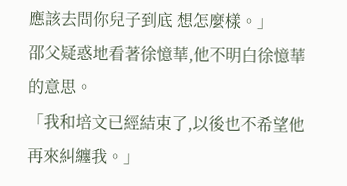應該去問你兒子到底 想怎麼樣。」
邵父疑惑地看著徐憶華,他不明白徐憶華的意思。
「我和培文已經結束了,以後也不希望他再來糾纏我。」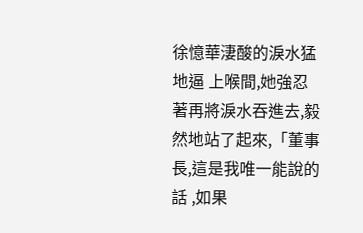徐憶華淒酸的淚水猛地逼 上喉間,她強忍著再將淚水吞進去,毅然地站了起來,「董事長,這是我唯一能說的話 ,如果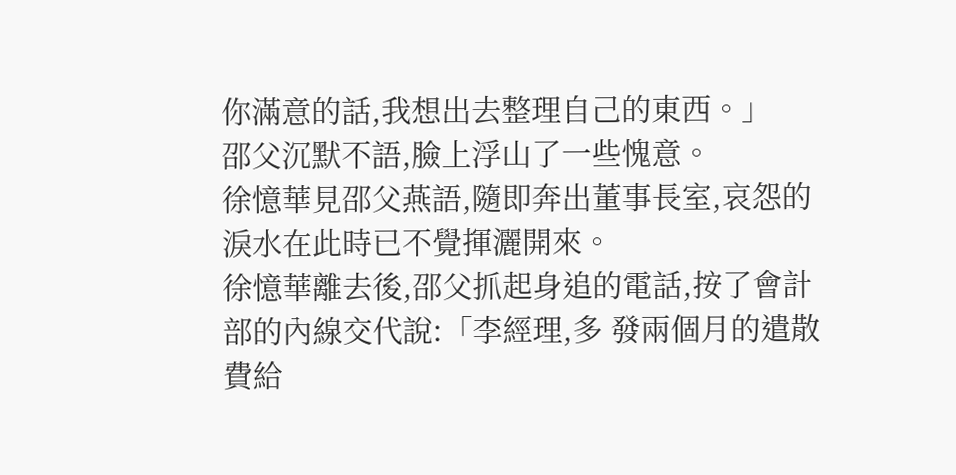你滿意的話,我想出去整理自己的東西。」
邵父沉默不語,臉上浮山了一些愧意。
徐憶華見邵父燕語,隨即奔出董事長室,哀怨的淚水在此時已不覺揮灑開來。
徐憶華離去後,邵父抓起身追的電話,按了會計部的內線交代說:「李經理,多 發兩個月的遣散費給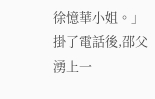徐憶華小姐。」
掛了電話後,邵父湧上一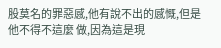股莫名的罪惡感,他有說不出的感慨,但是他不得不這麼 做,因為這是現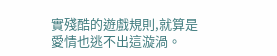實殘酷的遊戲規則,就算是愛情也逃不出這漩渦。